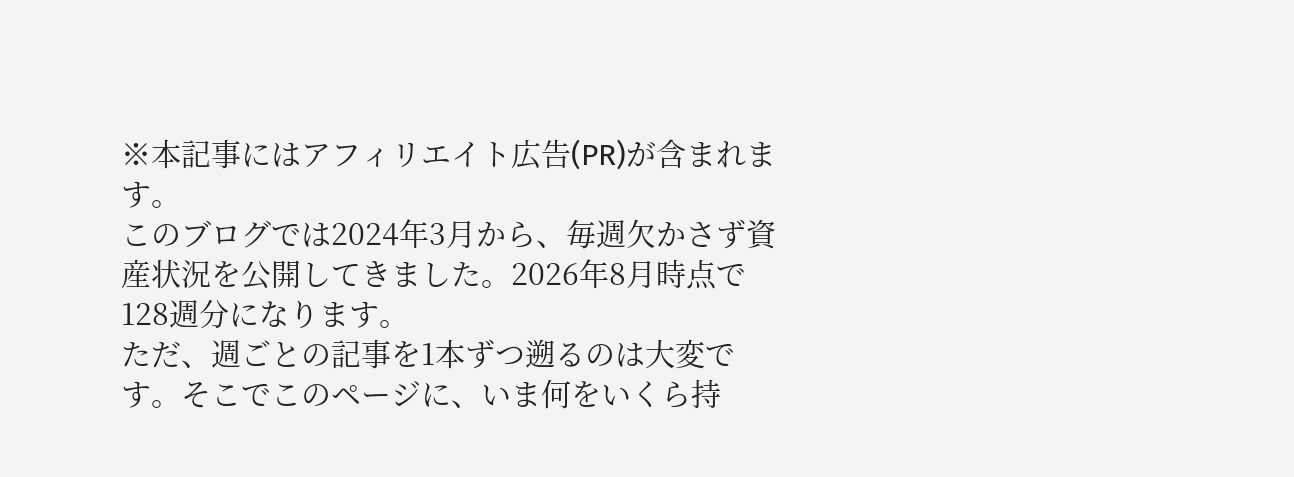※本記事にはアフィリエイト広告(PR)が含まれます。
このブログでは2024年3月から、毎週欠かさず資産状況を公開してきました。2026年8月時点で128週分になります。
ただ、週ごとの記事を1本ずつ遡るのは大変です。そこでこのページに、いま何をいくら持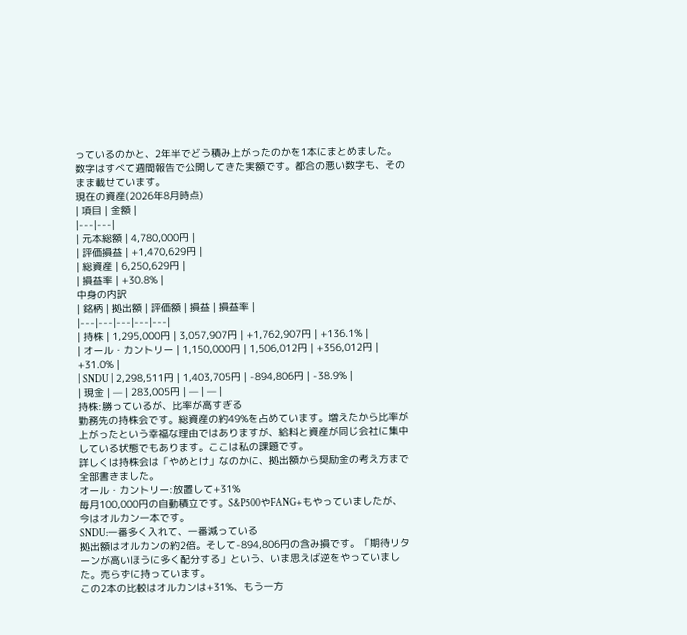っているのかと、2年半でどう積み上がったのかを1本にまとめました。
数字はすべて週間報告で公開してきた実額です。都合の悪い数字も、そのまま載せています。
現在の資産(2026年8月時点)
| 項目 | 金額 |
|---|---|
| 元本総額 | 4,780,000円 |
| 評価損益 | +1,470,629円 |
| 総資産 | 6,250,629円 |
| 損益率 | +30.8% |
中身の内訳
| 銘柄 | 拠出額 | 評価額 | 損益 | 損益率 |
|---|---|---|---|---|
| 持株 | 1,295,000円 | 3,057,907円 | +1,762,907円 | +136.1% |
| オール・カントリー | 1,150,000円 | 1,506,012円 | +356,012円 | +31.0% |
| SNDU | 2,298,511円 | 1,403,705円 | -894,806円 | -38.9% |
| 現金 | — | 283,005円 | — | — |
持株:勝っているが、比率が高すぎる
勤務先の持株会です。総資産の約49%を占めています。増えたから比率が上がったという幸福な理由ではありますが、給料と資産が同じ会社に集中している状態でもあります。ここは私の課題です。
詳しくは持株会は「やめとけ」なのかに、拠出額から奨励金の考え方まで全部書きました。
オール・カントリー:放置して+31%
毎月100,000円の自動積立です。S&P500やFANG+もやっていましたが、今はオルカン一本です。
SNDU:一番多く入れて、一番減っている
拠出額はオルカンの約2倍。そして-894,806円の含み損です。「期待リターンが高いほうに多く配分する」という、いま思えば逆をやっていました。売らずに持っています。
この2本の比較はオルカンは+31%、もう一方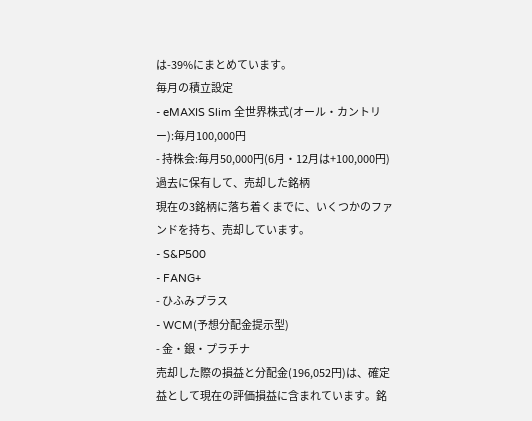は-39%にまとめています。
毎月の積立設定
- eMAXIS Slim 全世界株式(オール・カントリー):毎月100,000円
- 持株会:毎月50,000円(6月・12月は+100,000円)
過去に保有して、売却した銘柄
現在の3銘柄に落ち着くまでに、いくつかのファンドを持ち、売却しています。
- S&P500
- FANG+
- ひふみプラス
- WCM(予想分配金提示型)
- 金・銀・プラチナ
売却した際の損益と分配金(196,052円)は、確定益として現在の評価損益に含まれています。銘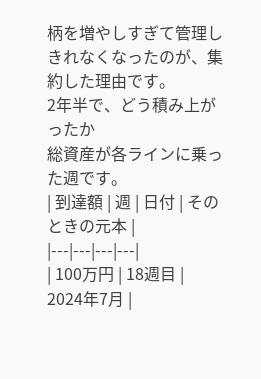柄を増やしすぎて管理しきれなくなったのが、集約した理由です。
2年半で、どう積み上がったか
総資産が各ラインに乗った週です。
| 到達額 | 週 | 日付 | そのときの元本 |
|---|---|---|---|
| 100万円 | 18週目 | 2024年7月 |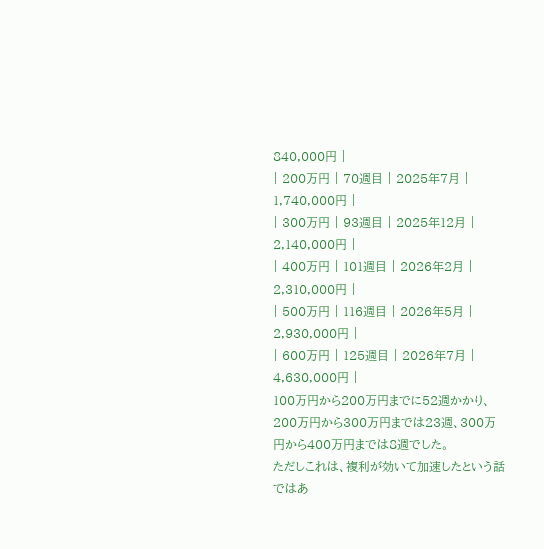840,000円 |
| 200万円 | 70週目 | 2025年7月 | 1,740,000円 |
| 300万円 | 93週目 | 2025年12月 | 2,140,000円 |
| 400万円 | 101週目 | 2026年2月 | 2,310,000円 |
| 500万円 | 116週目 | 2026年5月 | 2,930,000円 |
| 600万円 | 125週目 | 2026年7月 | 4,630,000円 |
100万円から200万円までに52週かかり、200万円から300万円までは23週、300万円から400万円までは8週でした。
ただしこれは、複利が効いて加速したという話ではあ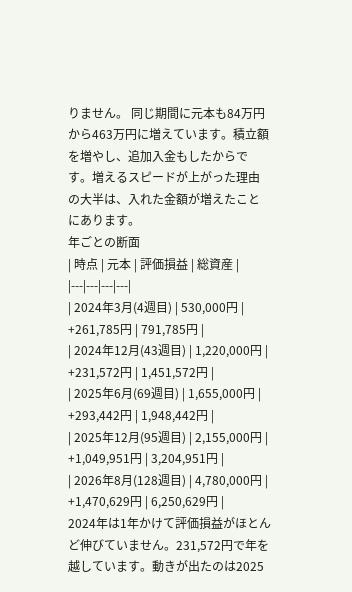りません。 同じ期間に元本も84万円から463万円に増えています。積立額を増やし、追加入金もしたからです。増えるスピードが上がった理由の大半は、入れた金額が増えたことにあります。
年ごとの断面
| 時点 | 元本 | 評価損益 | 総資産 |
|---|---|---|---|
| 2024年3月(4週目) | 530,000円 | +261,785円 | 791,785円 |
| 2024年12月(43週目) | 1,220,000円 | +231,572円 | 1,451,572円 |
| 2025年6月(69週目) | 1,655,000円 | +293,442円 | 1,948,442円 |
| 2025年12月(95週目) | 2,155,000円 | +1,049,951円 | 3,204,951円 |
| 2026年8月(128週目) | 4,780,000円 | +1,470,629円 | 6,250,629円 |
2024年は1年かけて評価損益がほとんど伸びていません。231,572円で年を越しています。動きが出たのは2025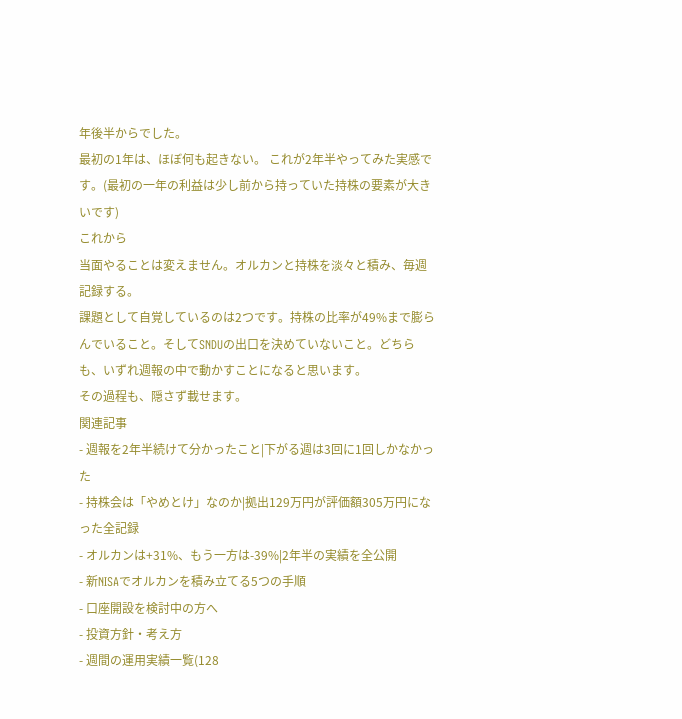年後半からでした。
最初の1年は、ほぼ何も起きない。 これが2年半やってみた実感です。(最初の一年の利益は少し前から持っていた持株の要素が大きいです)
これから
当面やることは変えません。オルカンと持株を淡々と積み、毎週記録する。
課題として自覚しているのは2つです。持株の比率が49%まで膨らんでいること。そしてSNDUの出口を決めていないこと。どちらも、いずれ週報の中で動かすことになると思います。
その過程も、隠さず載せます。
関連記事
- 週報を2年半続けて分かったこと|下がる週は3回に1回しかなかった
- 持株会は「やめとけ」なのか|拠出129万円が評価額305万円になった全記録
- オルカンは+31%、もう一方は-39%|2年半の実績を全公開
- 新NISAでオルカンを積み立てる5つの手順
- 口座開設を検討中の方へ
- 投資方針・考え方
- 週間の運用実績一覧(128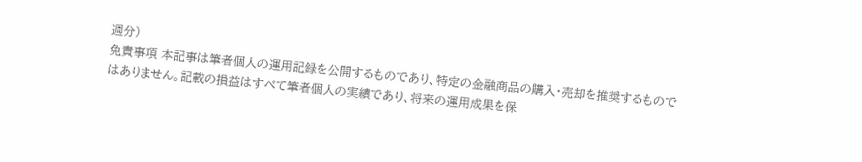週分)
免責事項 本記事は筆者個人の運用記録を公開するものであり、特定の金融商品の購入・売却を推奨するものではありません。記載の損益はすべて筆者個人の実績であり、将来の運用成果を保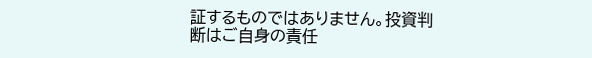証するものではありません。投資判断はご自身の責任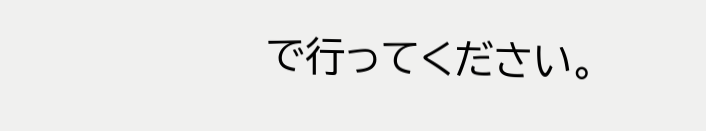で行ってください。